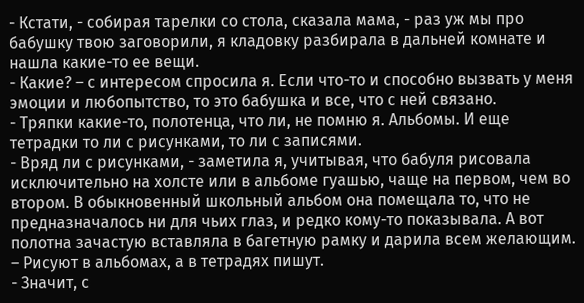- Кстати, - собирая тарелки со стола, сказала мама, - раз уж мы про бабушку твою заговорили, я кладовку разбирала в дальней комнате и нашла какие-то ее вещи.
- Какие? – с интересом спросила я. Если что-то и способно вызвать у меня эмоции и любопытство, то это бабушка и все, что с ней связано.
- Тряпки какие-то, полотенца, что ли, не помню я. Альбомы. И еще тетрадки то ли с рисунками, то ли с записями.
- Вряд ли с рисунками, - заметила я, учитывая, что бабуля рисовала исключительно на холсте или в альбоме гуашью, чаще на первом, чем во втором. В обыкновенный школьный альбом она помещала то, что не предназначалось ни для чьих глаз, и редко кому-то показывала. А вот полотна зачастую вставляла в багетную рамку и дарила всем желающим. – Рисуют в альбомах, а в тетрадях пишут.
- Значит, с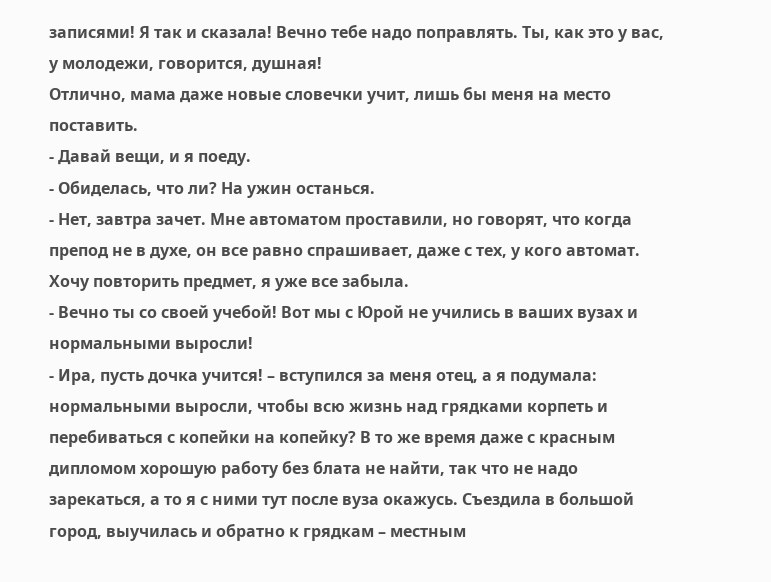записями! Я так и сказала! Вечно тебе надо поправлять. Ты, как это у вас, у молодежи, говорится, душная!
Отлично, мама даже новые словечки учит, лишь бы меня на место поставить.
- Давай вещи, и я поеду.
- Обиделась, что ли? На ужин останься.
- Нет, завтра зачет. Мне автоматом проставили, но говорят, что когда препод не в духе, он все равно спрашивает, даже с тех, у кого автомат. Хочу повторить предмет, я уже все забыла.
- Вечно ты со своей учебой! Вот мы с Юрой не учились в ваших вузах и нормальными выросли!
- Ира, пусть дочка учится! – вступился за меня отец, а я подумала: нормальными выросли, чтобы всю жизнь над грядками корпеть и перебиваться с копейки на копейку? В то же время даже с красным дипломом хорошую работу без блата не найти, так что не надо зарекаться, а то я с ними тут после вуза окажусь. Съездила в большой город, выучилась и обратно к грядкам – местным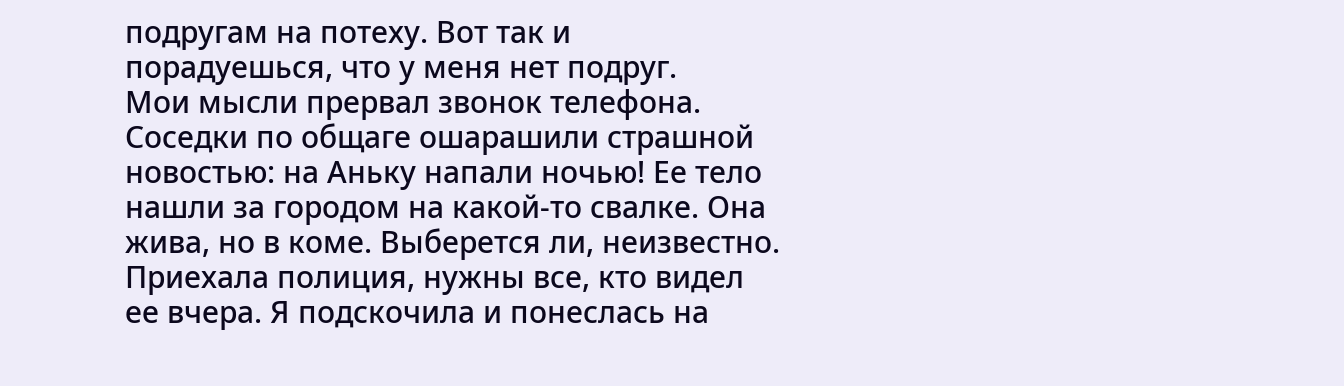подругам на потеху. Вот так и порадуешься, что у меня нет подруг.
Мои мысли прервал звонок телефона. Соседки по общаге ошарашили страшной новостью: на Аньку напали ночью! Ее тело нашли за городом на какой-то свалке. Она жива, но в коме. Выберется ли, неизвестно. Приехала полиция, нужны все, кто видел ее вчера. Я подскочила и понеслась на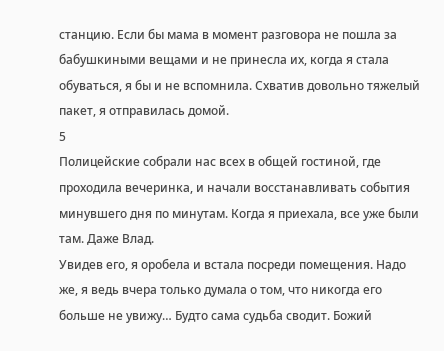станцию. Если бы мама в момент разговора не пошла за бабушкиными вещами и не принесла их, когда я стала обуваться, я бы и не вспомнила. Схватив довольно тяжелый пакет, я отправилась домой.
5
Полицейские собрали нас всех в общей гостиной, где проходила вечеринка, и начали восстанавливать события минувшего дня по минутам. Когда я приехала, все уже были там. Даже Влад.
Увидев его, я оробела и встала посреди помещения. Надо же, я ведь вчера только думала о том, что никогда его больше не увижу… Будто сама судьба сводит. Божий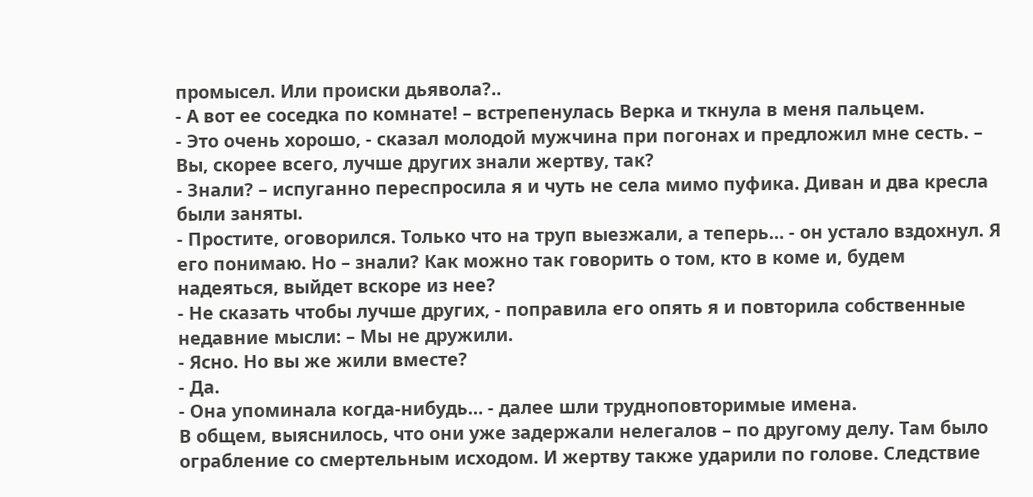промысел. Или происки дьявола?..
- А вот ее соседка по комнате! – встрепенулась Верка и ткнула в меня пальцем.
- Это очень хорошо, - сказал молодой мужчина при погонах и предложил мне сесть. – Вы, скорее всего, лучше других знали жертву, так?
- Знали? – испуганно переспросила я и чуть не села мимо пуфика. Диван и два кресла были заняты.
- Простите, оговорился. Только что на труп выезжали, а теперь… - он устало вздохнул. Я его понимаю. Но – знали? Как можно так говорить о том, кто в коме и, будем надеяться, выйдет вскоре из нее?
- Не сказать чтобы лучше других, - поправила его опять я и повторила собственные недавние мысли: – Мы не дружили.
- Ясно. Но вы же жили вместе?
- Да.
- Она упоминала когда-нибудь… - далее шли трудноповторимые имена.
В общем, выяснилось, что они уже задержали нелегалов – по другому делу. Там было ограбление со смертельным исходом. И жертву также ударили по голове. Следствие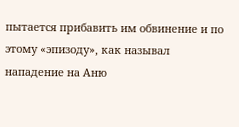пытается прибавить им обвинение и по этому «эпизоду», как называл нападение на Аню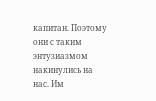капитан. Поэтому они с таким энтузиазмом накинулись на нас. Им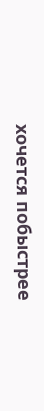хочется побыстрее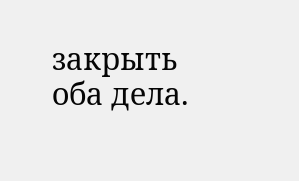закрыть оба дела.